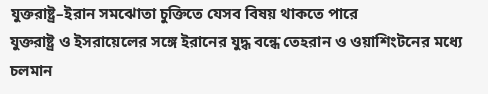যুক্তরাষ্ট্র–ইরান সমঝোতা চুক্তিতে যেসব বিষয় থাকতে পারে
যুক্তরাষ্ট্র ও ইসরায়েলের সঙ্গে ইরানের যুদ্ধ বন্ধে তেহরান ও ওয়াশিংটনের মধ্যে চলমান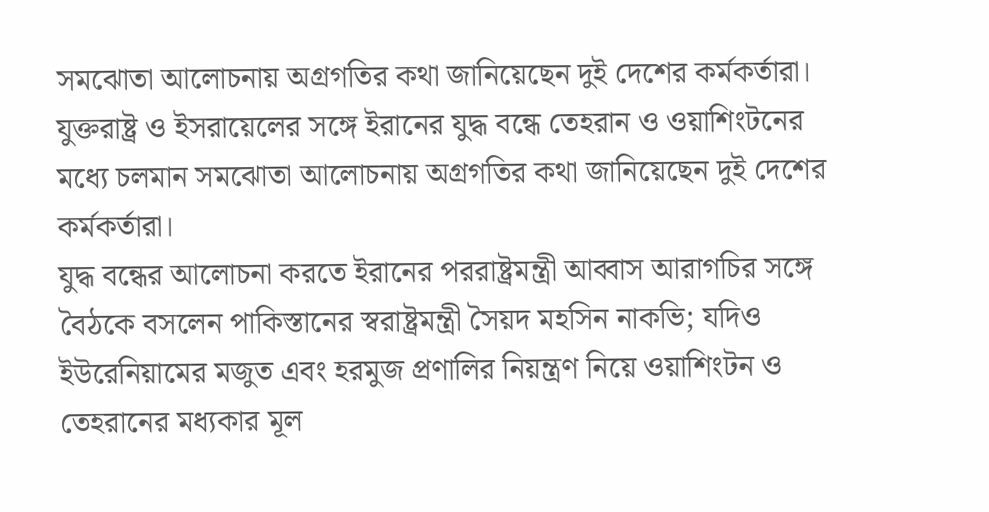সমঝোতা আলোচনায় অগ্রগতির কথা জানিয়েছেন দুই দেশের কর্মকর্তারা।
যুক্তরাষ্ট্র ও ইসরায়েলের সঙ্গে ইরানের যুদ্ধ বন্ধে তেহরান ও ওয়াশিংটনের মধ্যে চলমান সমঝোতা আলোচনায় অগ্রগতির কথা জানিয়েছেন দুই দেশের কর্মকর্তারা।
যুদ্ধ বন্ধের আলোচনা করতে ইরানের পররাষ্ট্রমন্ত্রী আব্বাস আরাগচির সঙ্গে বৈঠকে বসলেন পাকিস্তানের স্বরাষ্ট্রমন্ত্রী সৈয়দ মহসিন নাকভি; যদিও ইউরেনিয়ামের মজুত এবং হরমুজ প্রণালির নিয়ন্ত্রণ নিয়ে ওয়াশিংটন ও তেহরানের মধ্যকার মূল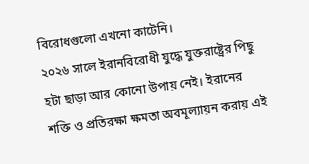বিরোধগুলো এখনো কাটেনি।
২০২৬ সালে ইরানবিরোধী যুদ্ধে যুক্তরাষ্ট্রের পিছু হটা ছাড়া আর কোনো উপায় নেই। ইরানের শক্তি ও প্রতিরক্ষা ক্ষমতা অবমূল্যায়ন করায় এই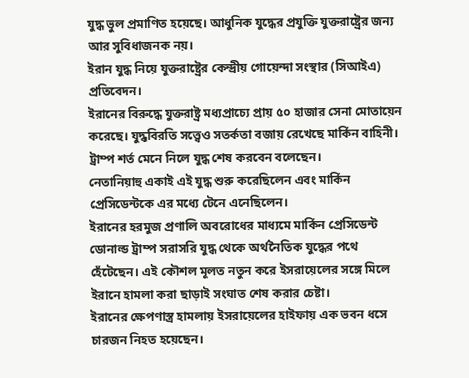যুদ্ধ ভুল প্রমাণিত হয়েছে। আধুনিক যুদ্ধের প্রযুক্তি যুক্তরাষ্ট্রের জন্য আর সুবিধাজনক নয়।
ইরান যুদ্ধ নিয়ে যুক্তরাষ্ট্রের কেন্দ্রীয় গোয়েন্দা সংস্থার (সিআইএ) প্রতিবেদন।
ইরানের বিরুদ্ধে যুক্তরাষ্ট্র মধ্যপ্রাচ্যে প্রায় ৫০ হাজার সেনা মোতায়েন করেছে। যুদ্ধবিরতি সত্ত্বেও সতর্কতা বজায় রেখেছে মার্কিন বাহিনী। ট্রাম্প শর্ত মেনে নিলে যুদ্ধ শেষ করবেন বলেছেন।
নেতানিয়াহু একাই এই যুদ্ধ শুরু করেছিলেন এবং মার্কিন প্রেসিডেন্টকে এর মধ্যে টেনে এনেছিলেন।
ইরানের হরমুজ প্রণালি অবরোধের মাধ্যমে মার্কিন প্রেসিডেন্ট ডোনাল্ড ট্রাম্প সরাসরি যুদ্ধ থেকে অর্থনৈতিক যুদ্ধের পথে হেঁটেছেন। এই কৌশল মূলত নতুন করে ইসরায়েলের সঙ্গে মিলে ইরানে হামলা করা ছাড়াই সংঘাত শেষ করার চেষ্টা।
ইরানের ক্ষেপণাস্ত্র হামলায় ইসরায়েলের হাইফায় এক ভবন ধসে চারজন নিহত হয়েছেন।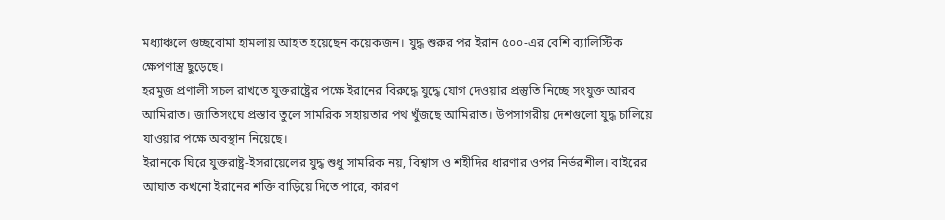মধ্যাঞ্চলে গুচ্ছবোমা হামলায় আহত হয়েছেন কয়েকজন। যুদ্ধ শুরুর পর ইরান ৫০০-এর বেশি ব্যালিস্টিক ক্ষেপণাস্ত্র ছুড়েছে।
হরমুজ প্রণালী সচল রাখতে যুক্তরাষ্ট্রের পক্ষে ইরানের বিরুদ্ধে যুদ্ধে যোগ দেওয়ার প্রস্তুতি নিচ্ছে সংযুক্ত আরব আমিরাত। জাতিসংঘে প্রস্তাব তুলে সামরিক সহায়তার পথ খুঁজছে আমিরাত। উপসাগরীয় দেশগুলো যুদ্ধ চালিয়ে যাওয়ার পক্ষে অবস্থান নিয়েছে।
ইরানকে ঘিরে যুক্তরাষ্ট্র-ইসরায়েলের যুদ্ধ শুধু সামরিক নয়, বিশ্বাস ও শহীদির ধারণার ওপর নির্ভরশীল। বাইরের আঘাত কখনো ইরানের শক্তি বাড়িয়ে দিতে পারে, কারণ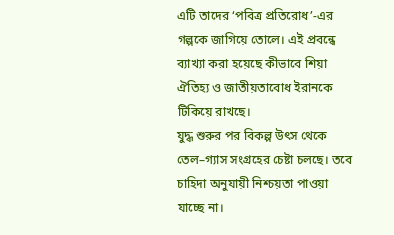এটি তাদের ‘পবিত্র প্রতিরোধ’-এর গল্পকে জাগিয়ে তোলে। এই প্রবন্ধে ব্যাখ্যা করা হয়েছে কীভাবে শিয়া ঐতিহ্য ও জাতীয়তাবোধ ইরানকে টিকিয়ে রাখছে।
যুদ্ধ শুরুর পর বিকল্প উৎস থেকে তেল–গ্যাস সংগ্রহের চেষ্টা চলছে। তবে চাহিদা অনুযায়ী নিশ্চয়তা পাওয়া যাচ্ছে না।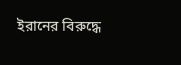ইরানের বিরুদ্ধে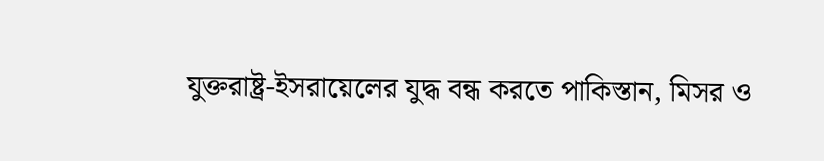যুক্তরাষ্ট্র-ইসরায়েলের যুদ্ধ বন্ধ করতে পাকিস্তান, মিসর ও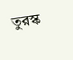তুরস্ক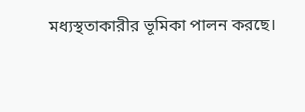মধ্যস্থতাকারীর ভূমিকা পালন করছে।